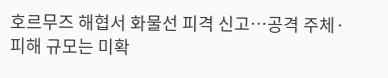호르무즈 해협서 화물선 피격 신고…공격 주체·피해 규모는 미확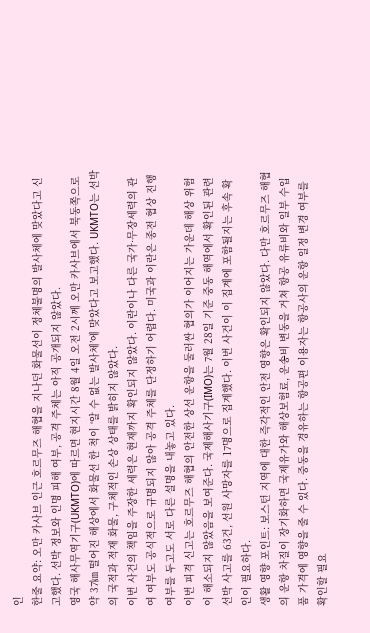인
한줄 요약: 오만 카사브 인근 호르무즈 해협을 지나던 화물선이 정체불명의 발사체에 맞았다고 신고했다. 선박 정보와 인명 피해 여부, 공격 주체는 아직 공개되지 않았다.
영국 해사무역기구(UKMTO)에 따르면 현지시간 8월 4일 오전 2시께 오만 카사브에서 북동쪽으로 약 37㎞ 떨어진 해상에서 화물선 한 척이 ‘알 수 없는 발사체’에 맞았다고 보고했다. UKMTO는 선박의 국적과 적재 화물, 구체적인 손상 상태를 밝히지 않았다.
이번 사건의 책임을 주장한 세력은 현재까지 확인되지 않았다. 이란이나 다른 국가·무장세력의 관여 여부도 공식적으로 규명되지 않아 공격 주체를 단정하기 어렵다. 미국과 이란은 종전 협상 진행 여부를 두고도 서로 다른 설명을 내놓고 있다.
이번 피격 신고는 호르무즈 해협의 안전한 상선 운항을 둘러싼 협의가 이어지는 가운데 해상 위험이 해소되지 않았음을 보여준다. 국제해사기구(IMO)는 7월 28일 기준 중동 해역에서 확인된 관련 선박 사고를 63건, 선원 사망자를 17명으로 집계했다. 이번 사건이 이 집계에 포함될지는 후속 확인이 필요하다.
생활 영향 포인트: 보스턴 지역에 대한 즉각적인 안전 영향은 확인되지 않았다. 다만 호르무즈 해협의 운항 차질이 장기화하면 국제유가와 해상보험료, 운송비 변동을 거쳐 항공 유류비와 일부 수입품 가격에 영향을 줄 수 있다. 중동을 경유하는 항공편 이용자는 항공사의 운항 일정 변경 여부를 확인할 필요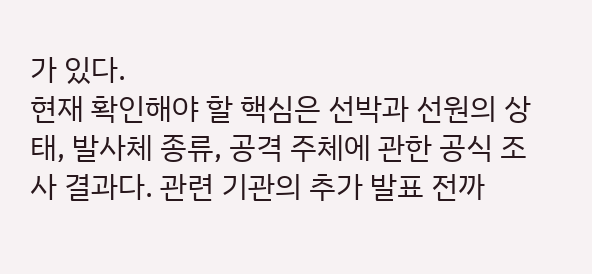가 있다.
현재 확인해야 할 핵심은 선박과 선원의 상태, 발사체 종류, 공격 주체에 관한 공식 조사 결과다. 관련 기관의 추가 발표 전까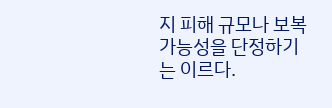지 피해 규모나 보복 가능성을 단정하기는 이르다.